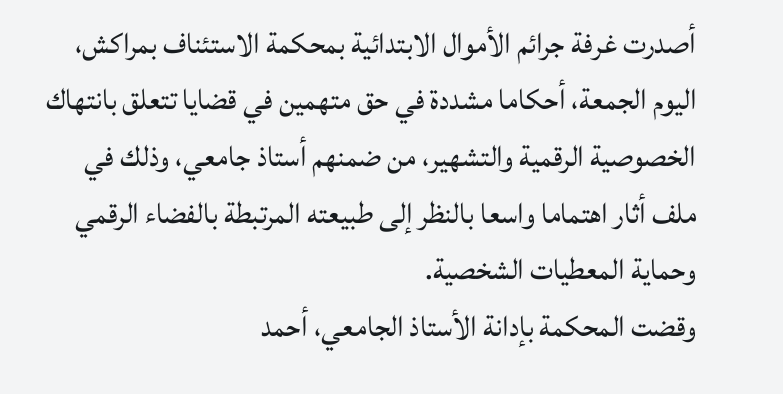أصدرت غرفة جرائم الأموال الابتدائية بمحكمة الاستئناف بمراكش، اليوم الجمعة، أحكاما مشددة في حق متهمين في قضايا تتعلق بانتهاك الخصوصية الرقمية والتشهير، من ضمنهم أستاذ جامعي، وذلك في ملف أثار اهتماما واسعا بالنظر إلى طبيعته المرتبطة بالفضاء الرقمي وحماية المعطيات الشخصية.
وقضت المحكمة بإدانة الأستاذ الجامعي، أحمد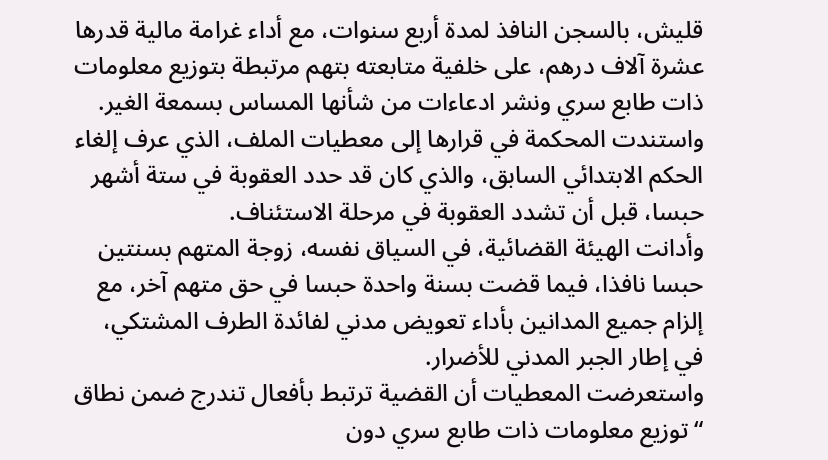قليش، بالسجن النافذ لمدة أربع سنوات، مع أداء غرامة مالية قدرها عشرة آلاف درهم، على خلفية متابعته بتهم مرتبطة بتوزيع معلومات ذات طابع سري ونشر ادعاءات من شأنها المساس بسمعة الغير.
واستندت المحكمة في قرارها إلى معطيات الملف، الذي عرف إلغاء الحكم الابتدائي السابق، والذي كان قد حدد العقوبة في ستة أشهر حبسا، قبل أن تشدد العقوبة في مرحلة الاستئناف.
وأدانت الهيئة القضائية، في السياق نفسه، زوجة المتهم بسنتين حبسا نافذا، فيما قضت بسنة واحدة حبسا في حق متهم آخر، مع إلزام جميع المدانين بأداء تعويض مدني لفائدة الطرف المشتكي، في إطار الجبر المدني للأضرار.
واستعرضت المعطيات أن القضية ترتبط بأفعال تندرج ضمن نطاق “توزيع معلومات ذات طابع سري دون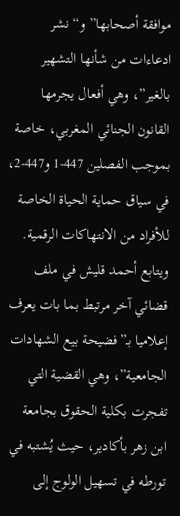موافقة أصحابها” و“نشر ادعاءات من شأنها التشهير بالغير”، وهي أفعال يجرمها القانون الجنائي المغربي، خاصة بموجب الفصلين 447-1 و447-2، في سياق حماية الحياة الخاصة للأفراد من الانتهاكات الرقمية.
ويتابع أحمد قليش في ملف قضائي آخر مرتبط بما بات يعرف إعلاميا بـ”فضيحة بيع الشهادات الجامعية”، وهي القضية التي تفجرت بكلية الحقوق بجامعة ابن زهر بأكادير، حيث يُشتبه في تورطه في تسهيل الولوج إلى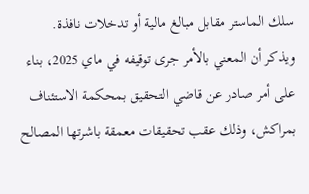سلك الماستر مقابل مبالغ مالية أو تدخلات نافذة.
ويذكر أن المعني بالأمر جرى توقيفه في ماي 2025، بناء على أمر صادر عن قاضي التحقيق بمحكمة الاستئناف بمراكش، وذلك عقب تحقيقات معمقة باشرتها المصالح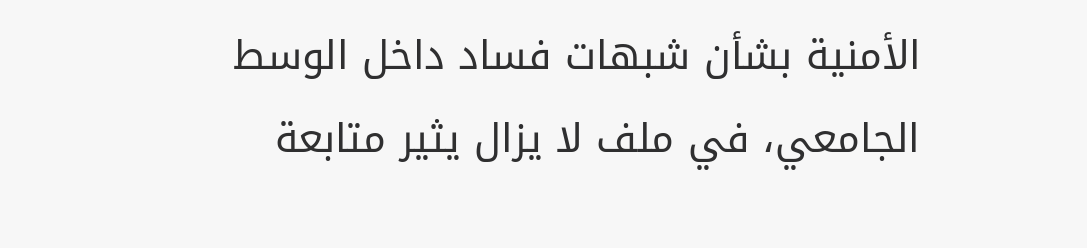الأمنية بشأن شبهات فساد داخل الوسط الجامعي، في ملف لا يزال يثير متابعة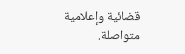قضائية وإعلامية متواصلة.